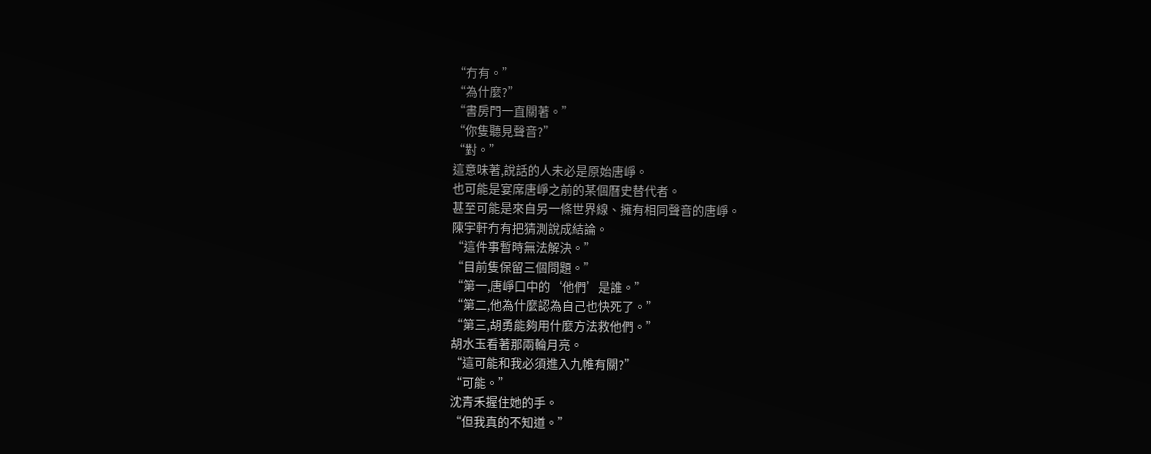“冇有。”
“為什麼?”
“書房門一直關著。”
“你隻聽見聲音?”
“對。”
這意味著,說話的人未必是原始唐崢。
也可能是宴席唐崢之前的某個曆史替代者。
甚至可能是來自另一條世界線、擁有相同聲音的唐崢。
陳宇軒冇有把猜測說成結論。
“這件事暫時無法解決。”
“目前隻保留三個問題。”
“第一,唐崢口中的‘他們’是誰。”
“第二,他為什麼認為自己也快死了。”
“第三,胡勇能夠用什麼方法救他們。”
胡水玉看著那兩輪月亮。
“這可能和我必須進入九帷有關?”
“可能。”
沈青禾握住她的手。
“但我真的不知道。”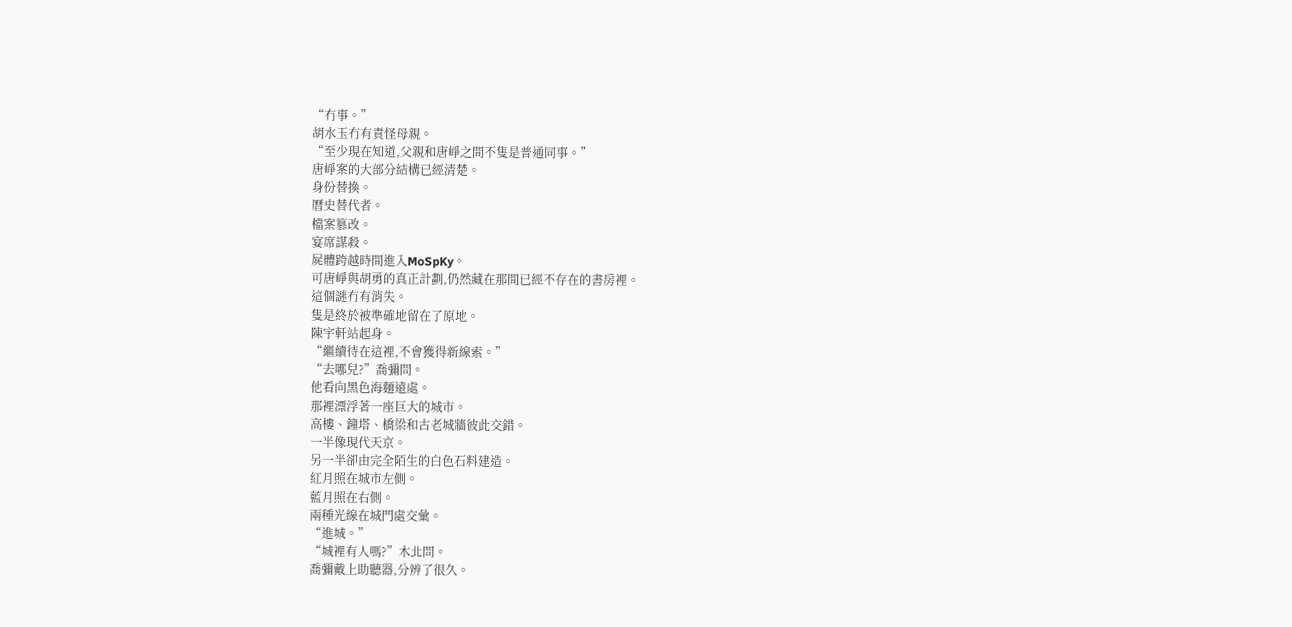“冇事。”
胡水玉冇有責怪母親。
“至少現在知道,父親和唐崢之間不隻是普通同事。”
唐崢案的大部分結構已經清楚。
身份替換。
曆史替代者。
檔案篡改。
宴席謀殺。
屍體跨越時間進入MoSpKy。
可唐崢與胡勇的真正計劃,仍然藏在那間已經不存在的書房裡。
這個謎冇有消失。
隻是終於被準確地留在了原地。
陳宇軒站起身。
“繼續待在這裡,不會獲得新線索。”
“去哪兒?”喬彌問。
他看向黑色海麵遠處。
那裡漂浮著一座巨大的城市。
高樓、鐘塔、橋梁和古老城牆彼此交錯。
一半像現代天京。
另一半卻由完全陌生的白色石料建造。
紅月照在城市左側。
藍月照在右側。
兩種光線在城門處交彙。
“進城。”
“城裡有人嗎?”木北問。
喬彌戴上助聽器,分辨了很久。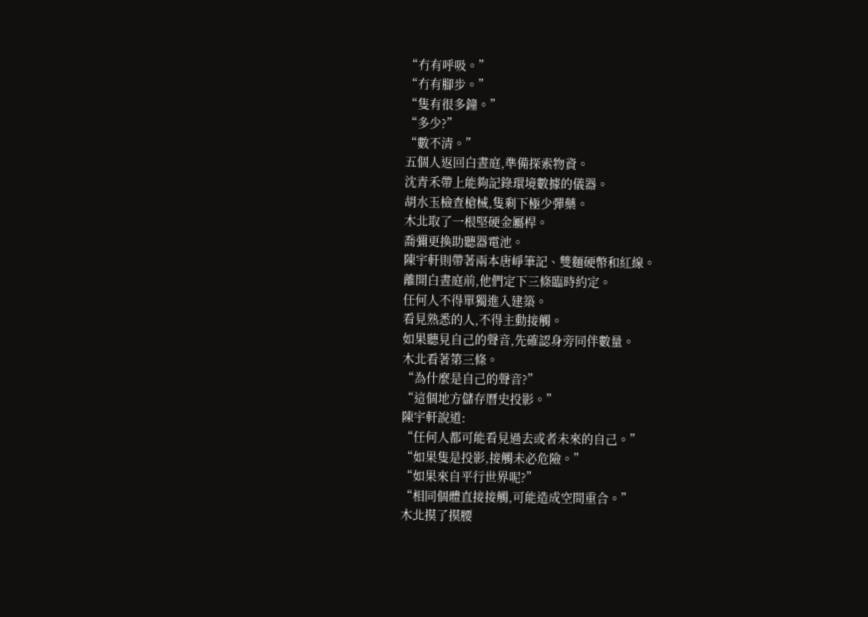“冇有呼吸。”
“冇有腳步。”
“隻有很多鐘。”
“多少?”
“數不清。”
五個人返回白晝庭,準備探索物資。
沈青禾帶上能夠記錄環境數據的儀器。
胡水玉檢查槍械,隻剩下極少彈藥。
木北取了一根堅硬金屬桿。
喬彌更換助聽器電池。
陳宇軒則帶著兩本唐崢筆記、雙麵硬幣和紅線。
離開白晝庭前,他們定下三條臨時約定。
任何人不得單獨進入建築。
看見熟悉的人,不得主動接觸。
如果聽見自己的聲音,先確認身旁同伴數量。
木北看著第三條。
“為什麼是自己的聲音?”
“這個地方儲存曆史投影。”
陳宇軒說道:
“任何人都可能看見過去或者未來的自己。”
“如果隻是投影,接觸未必危險。”
“如果來自平行世界呢?”
“相同個體直接接觸,可能造成空間重合。”
木北摸了摸腰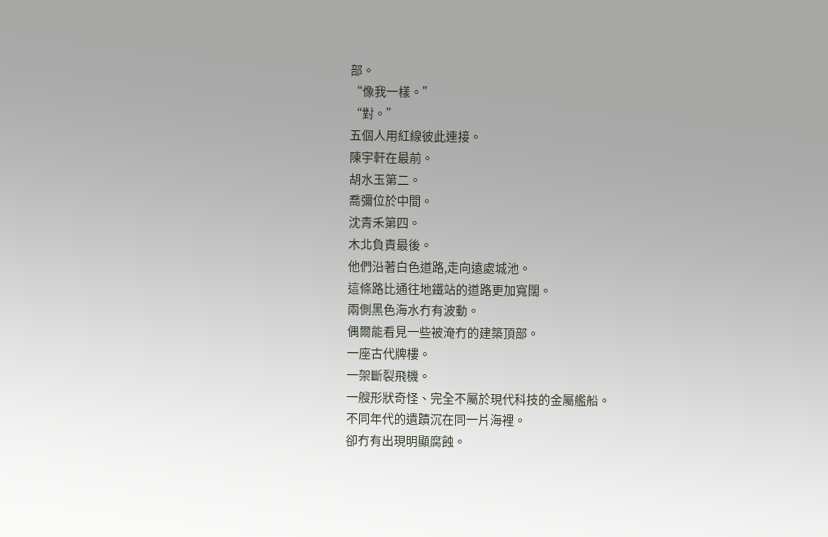部。
“像我一樣。”
“對。”
五個人用紅線彼此連接。
陳宇軒在最前。
胡水玉第二。
喬彌位於中間。
沈青禾第四。
木北負責最後。
他們沿著白色道路,走向遠處城池。
這條路比通往地鐵站的道路更加寬闊。
兩側黑色海水冇有波動。
偶爾能看見一些被淹冇的建築頂部。
一座古代牌樓。
一架斷裂飛機。
一艘形狀奇怪、完全不屬於現代科技的金屬艦船。
不同年代的遺蹟沉在同一片海裡。
卻冇有出現明顯腐蝕。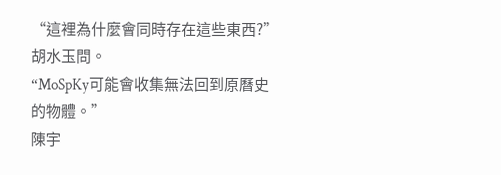“這裡為什麼會同時存在這些東西?”胡水玉問。
“MoSpKy可能會收集無法回到原曆史的物體。”
陳宇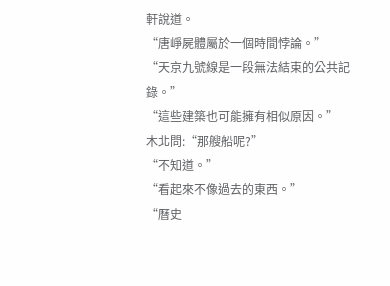軒說道。
“唐崢屍體屬於一個時間悖論。”
“天京九號線是一段無法結束的公共記錄。”
“這些建築也可能擁有相似原因。”
木北問:“那艘船呢?”
“不知道。”
“看起來不像過去的東西。”
“曆史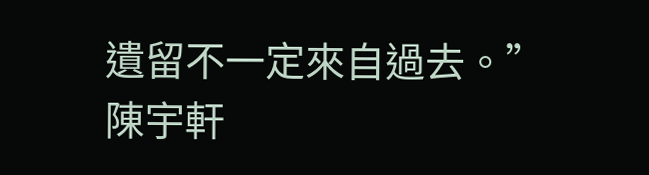遺留不一定來自過去。”
陳宇軒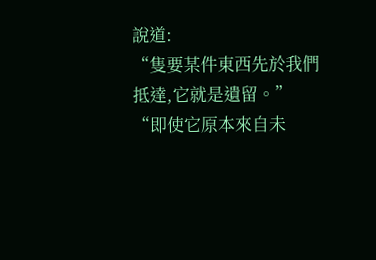說道:
“隻要某件東西先於我們抵達,它就是遺留。”
“即使它原本來自未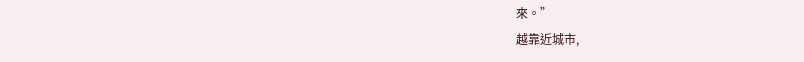來。”
越靠近城市,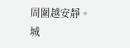周圍越安靜。
城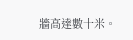牆高達數十米。